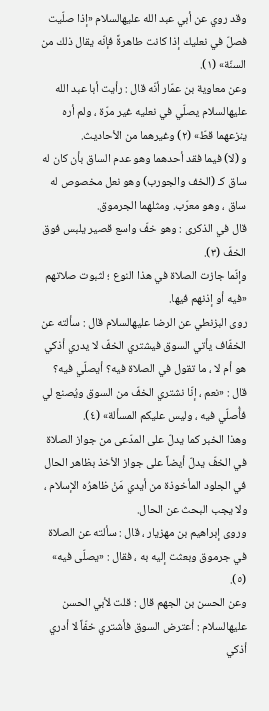وقد روي عن أبي عبد الله عليهالسلام «إذا صلّيت فصلّ في نعليك إذا كانت طاهرةً فإنّه يقال ذلك من السنّة» (١).
وعن معاوية بن عمّار أنّه قال : رأيت أبا عبد الله عليهالسلام يصلّي في نعليه غير مرّة ، ولم أره ينزعهما قطّ» (٢) وغيرهما من الأحاديث.
و (لا) فيما فقد أحدهما وهو عدم الساق بأن كان له ساق كـ (الخف والجورب) وهو نعل مخصوص له ساق ، وهو معرّب. ومثلهما الجرموق.
قال في الذكرى : وهو خفّ واسع قصير يلبس فوق الخفّ (٣).
وإنّما جازت الصلاة في هذا النوع ؛ لثبوت صلاتهم «فيه أو إذنهم فيها.
روى البزنطي عن الرضا عليهالسلام قال : سألته عن الخفّاف يأتي السوق فيشتري الخفّ لا يدري أذكي هو أم لا ، ما تقول في الصلاة فيه؟ أيصلّي فيه؟ قال : «نعم ، إنّا نشتري الخفّ من السوق ويُصنع لي فأُصلّي فيه ، وليس عليكم المسألة» (٤).
وهذا الخبر كما يدلّ على المدّعى من جواز الصلاة في الخفّ يدلّ أيضاً على جواز الأخذ بظاهر الحال في الجلود المأخوذة من أيدي مَنْ ظاهرُه الإسلام ، ولا يجب البحث عن الحال.
وروى إبراهيم بن مهزيار ، قال : سألته عن الصلاة في جرموق وبعثت إليه به ، فقال : «يصلّى فيه» (٥).
وعن الحسن بن الجهم قال : قلت لأبي الحسن عليهالسلام : أعترض السوق فأشتري خفّاً لا أدري أذكي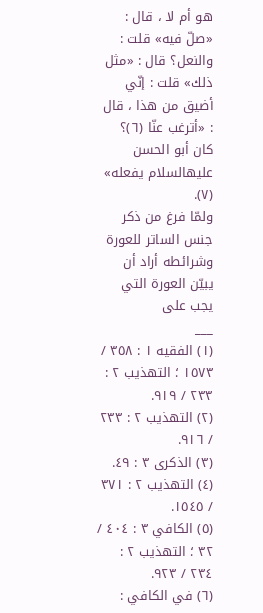هو أم لا ، قال : «صلّ فيه» قلت : والنعل؟ قال : «مثل ذلك» قلت : إنّي أضيق من هذا ، قال : «أترغب عنّا (٦)؟ كان أبو الحسن عليهالسلام يفعله» (٧).
ولمّا فرغ من ذكر جنس الساتر للعورة وشرائطه أراد أن يبيّن العورة التي يجب على
___
(١) الفقيه ١ : ٣٥٨ / ١٥٧٣ ؛ التهذيب ٢ : ٢٣٣ / ٩١٩.
(٢) التهذيب ٢ : ٢٣٣ / ٩١٦.
(٣) الذكرى ٣ : ٤٩.
(٤) التهذيب ٢ : ٣٧١ / ١٥٤٥.
(٥) الكافي ٣ : ٤٠٤ / ٣٢ ؛ التهذيب ٢ : ٢٣٤ / ٩٢٣.
(٦) في الكافي :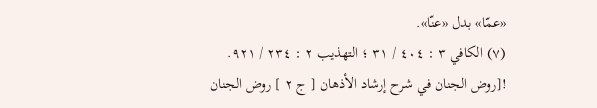«عمّا» بدل «عنّا».
(٧) الكافي ٣ : ٤٠٤ / ٣١ ؛ التهذيب ٢ : ٢٣٤ / ٩٢١.
![روض الجنان في شرح إرشاد الأذهان [ ج ٢ ] روض الجنان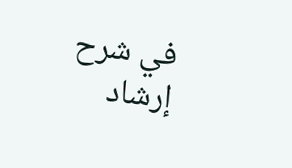في شرح إرشاد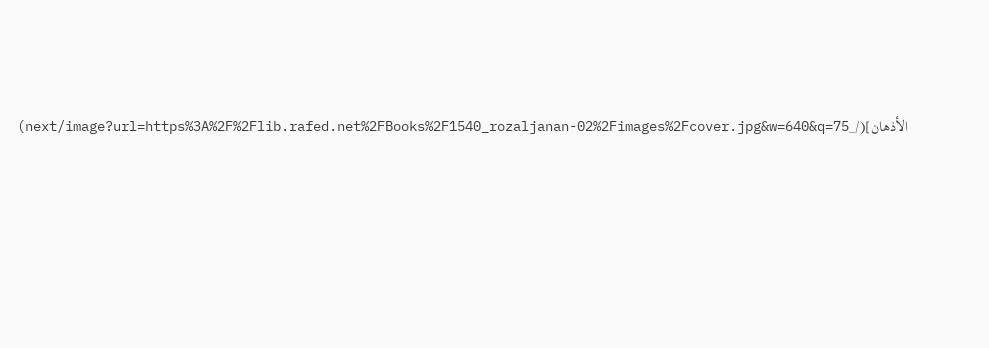الأذهان](/_next/image?url=https%3A%2F%2Flib.rafed.net%2FBooks%2F1540_rozaljanan-02%2Fimages%2Fcover.jpg&w=640&q=75)